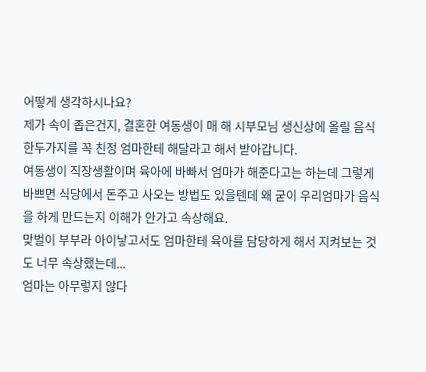어떻게 생각하시나요?
제가 속이 좁은건지, 결혼한 여동생이 매 해 시부모님 생신상에 올릴 음식 한두가지를 꼭 친정 엄마한테 해달라고 해서 받아갑니다.
여동생이 직장생활이며 육아에 바빠서 엄마가 해준다고는 하는데 그렇게 바쁘면 식당에서 돈주고 사오는 방법도 있을텐데 왜 굳이 우리엄마가 음식을 하게 만드는지 이해가 안가고 속상해요.
맞벌이 부부라 아이낳고서도 엄마한테 육아를 담당하게 해서 지켜보는 것도 너무 속상했는데...
엄마는 아무렇지 않다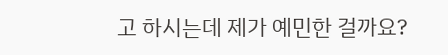고 하시는데 제가 예민한 걸까요?